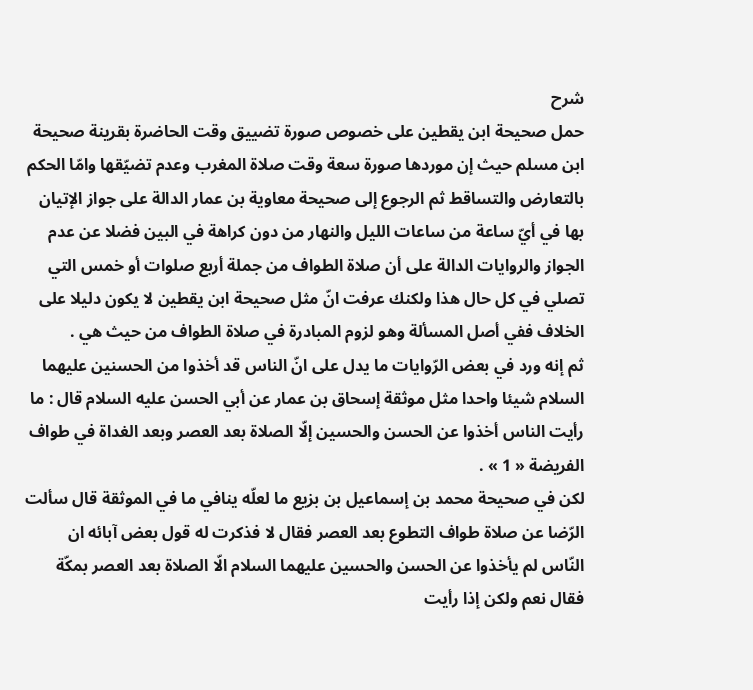شرح
حمل صحيحة ابن يقطين على خصوص صورة تضييق وقت الحاضرة بقرينة صحيحة ابن مسلم حيث إن موردها صورة سعة وقت صلاة المغرب وعدم تضيّقها وامّا الحكم بالتعارض والتساقط ثم الرجوع إلى صحيحة معاوية بن عمار الدالة على جواز الإتيان بها في أيّ ساعة من ساعات الليل والنهار من دون كراهة في البين فضلا عن عدم الجواز والروايات الدالة على أن صلاة الطواف من جملة أربع صلوات أو خمس التي تصلي في كل حال هذا ولكنك عرفت انّ مثل صحيحة ابن يقطين لا يكون دليلا على الخلاف ففي أصل المسألة وهو لزوم المبادرة في صلاة الطواف من حيث هي .
ثم إنه ورد في بعض الرّوايات ما يدل على انّ الناس قد أخذوا من الحسنين عليهما السلام شيئا واحدا مثل موثقة إسحاق بن عمار عن أبي الحسن عليه السلام قال : ما رأيت الناس أخذوا عن الحسن والحسين إلّا الصلاة بعد العصر وبعد الغداة في طواف الفريضة « 1 » .
لكن في صحيحة محمد بن إسماعيل بن بزيع ما لعلّه ينافي ما في الموثقة قال سألت الرّضا عن صلاة طواف التطوع بعد العصر فقال لا فذكرت له قول بعض آبائه ان النّاس لم يأخذوا عن الحسن والحسين عليهما السلام الّا الصلاة بعد العصر بمكّة فقال نعم ولكن إذا رأيت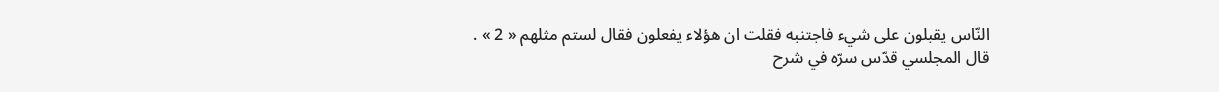النّاس يقبلون على شيء فاجتنبه فقلت ان هؤلاء يفعلون فقال لستم مثلهم « 2 » .
قال المجلسي قدّس سرّه في شرح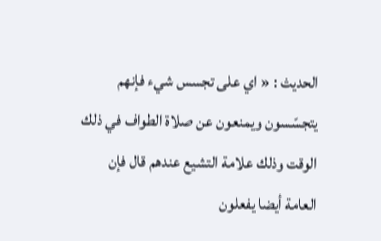الحديث : « اي على تجسس شيء فإنهم يتجسّسون ويمنعون عن صلاة الطواف في ذلك الوقت وذلك علامة التشيع عندهم قال فإن العامة أيضا يفعلون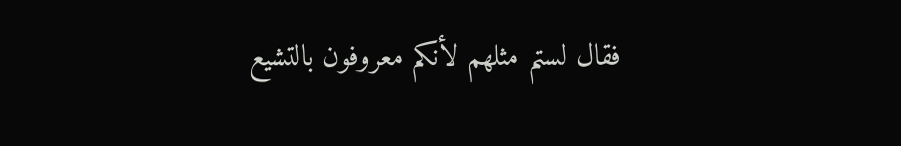فقال لستم مثلهم لأنكم معروفون بالتشيع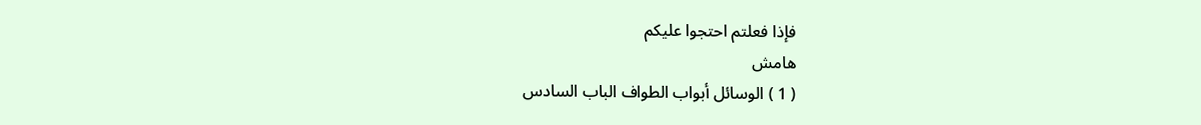فإذا فعلتم احتجوا عليكم
هامش
( 1 ) الوسائل أبواب الطواف الباب السادس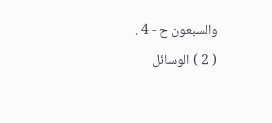والسبعون ح - 4 .
( 2 ) الوسائل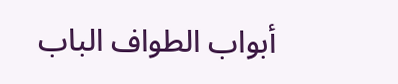أبواب الطواف الباب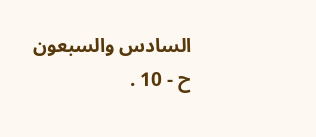السادس والسبعون ح - 10 .